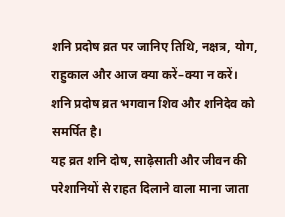शनि प्रदोष व्रत पर जानिए तिथि, नक्षत्र, योग, राहुकाल और आज क्या करें–क्या न करें।
शनि प्रदोष व्रत भगवान शिव और शनिदेव को समर्पित है।
यह व्रत शनि दोष, साढ़ेसाती और जीवन की परेशानियों से राहत दिलाने वाला माना जाता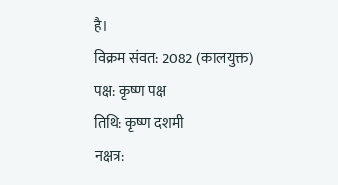है।
विक्रम संवत: 2082 (कालयुक्त)
पक्ष: कृष्ण पक्ष
तिथि: कृष्ण दशमी
नक्षत्र: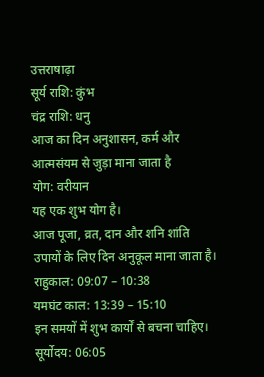उत्तराषाढ़ा
सूर्य राशि: कुंभ
चंद्र राशि: धनु
आज का दिन अनुशासन, कर्म और आत्मसंयम से जुड़ा माना जाता है
योग: वरीयान
यह एक शुभ योग है।
आज पूजा, व्रत, दान और शनि शांति उपायों के लिए दिन अनुकूल माना जाता है।
राहुकाल: 09:07 – 10:38
यमघंट काल: 13:39 – 15:10
इन समयों में शुभ कार्यों से बचना चाहिए।
सूर्योदय: 06:05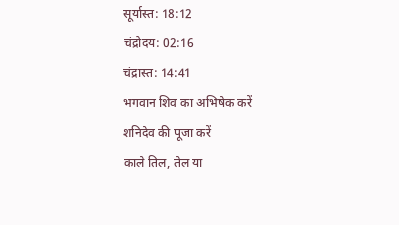सूर्यास्त: 18:12
चंद्रोदय: 02:16
चंद्रास्त: 14:41
भगवान शिव का अभिषेक करें
शनिदेव की पूजा करें
काले तिल, तेल या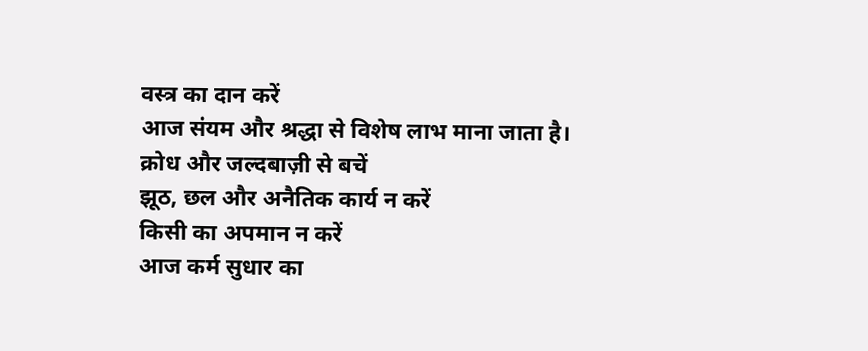वस्त्र का दान करें
आज संयम और श्रद्धा से विशेष लाभ माना जाता है।
क्रोध और जल्दबाज़ी से बचें
झूठ, छल और अनैतिक कार्य न करें
किसी का अपमान न करें
आज कर्म सुधार का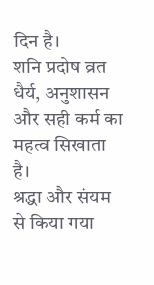दिन है।
शनि प्रदोष व्रत धैर्य, अनुशासन और सही कर्म का महत्व सिखाता है।
श्रद्धा और संयम से किया गया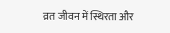व्रत जीवन में स्थिरता और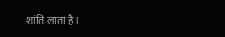शांति लाता है।